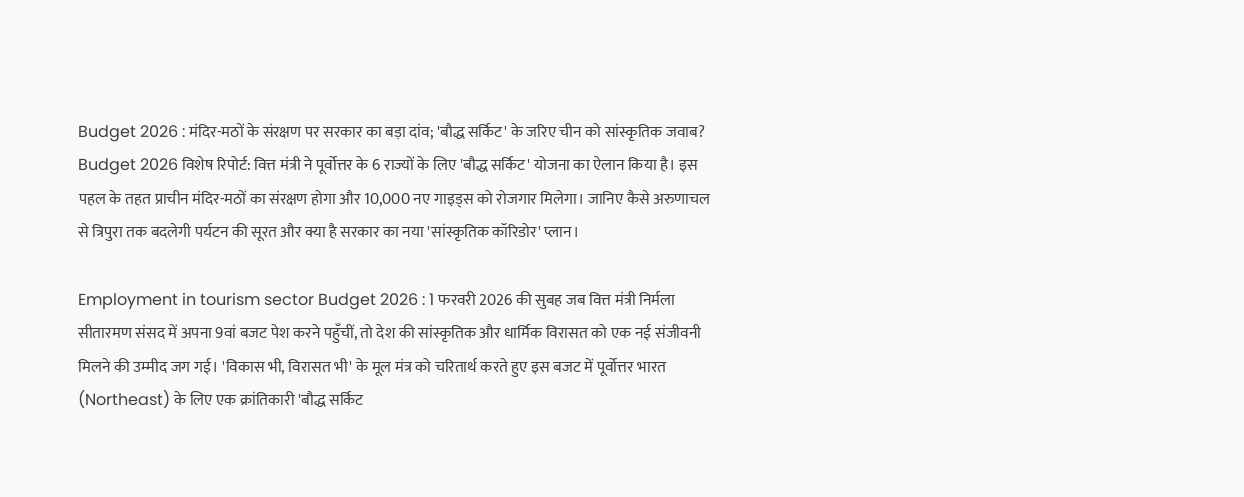Budget 2026 : मंदिर-मठों के संरक्षण पर सरकार का बड़ा दांव; 'बौद्ध सर्किट' के जरिए चीन को सांस्कृतिक जवाब?
Budget 2026 विशेष रिपोर्ट: वित्त मंत्री ने पूर्वोत्तर के 6 राज्यों के लिए 'बौद्ध सर्किट' योजना का ऐलान किया है। इस पहल के तहत प्राचीन मंदिर-मठों का संरक्षण होगा और 10,000 नए गाइड्स को रोजगार मिलेगा। जानिए कैसे अरुणाचल से त्रिपुरा तक बदलेगी पर्यटन की सूरत और क्या है सरकार का नया 'सांस्कृतिक कॉरिडोर' प्लान।

Employment in tourism sector Budget 2026 : 1 फरवरी 2026 की सुबह जब वित्त मंत्री निर्मला सीतारमण संसद में अपना 9वां बजट पेश करने पहुँचीं, तो देश की सांस्कृतिक और धार्मिक विरासत को एक नई संजीवनी मिलने की उम्मीद जग गई। 'विकास भी, विरासत भी' के मूल मंत्र को चरितार्थ करते हुए इस बजट में पूर्वोत्तर भारत (Northeast) के लिए एक क्रांतिकारी 'बौद्ध सर्किट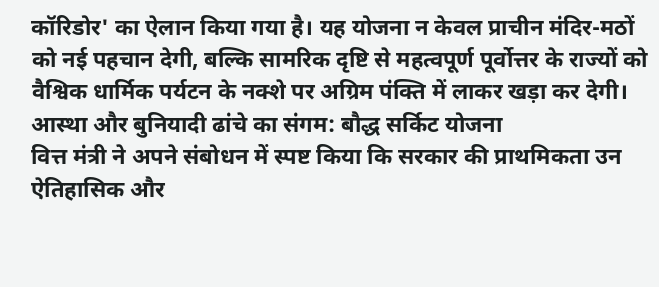कॉरिडोर' का ऐलान किया गया है। यह योजना न केवल प्राचीन मंदिर-मठों को नई पहचान देगी, बल्कि सामरिक दृष्टि से महत्वपूर्ण पूर्वोत्तर के राज्यों को वैश्विक धार्मिक पर्यटन के नक्शे पर अग्रिम पंक्ति में लाकर खड़ा कर देगी।
आस्था और बुनियादी ढांचे का संगम: बौद्ध सर्किट योजना
वित्त मंत्री ने अपने संबोधन में स्पष्ट किया कि सरकार की प्राथमिकता उन ऐतिहासिक और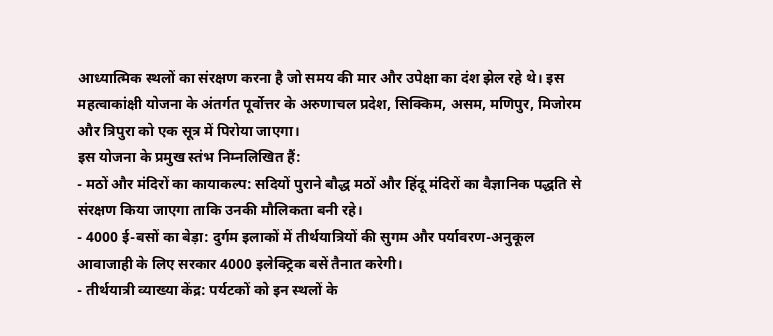आध्यात्मिक स्थलों का संरक्षण करना है जो समय की मार और उपेक्षा का दंश झेल रहे थे। इस महत्वाकांक्षी योजना के अंतर्गत पूर्वोत्तर के अरुणाचल प्रदेश, सिक्किम, असम, मणिपुर, मिजोरम और त्रिपुरा को एक सूत्र में पिरोया जाएगा।
इस योजना के प्रमुख स्तंभ निम्नलिखित हैं:
- मठों और मंदिरों का कायाकल्प: सदियों पुराने बौद्ध मठों और हिंदू मंदिरों का वैज्ञानिक पद्धति से संरक्षण किया जाएगा ताकि उनकी मौलिकता बनी रहे।
- 4000 ई-बसों का बेड़ा: दुर्गम इलाकों में तीर्थयात्रियों की सुगम और पर्यावरण-अनुकूल आवाजाही के लिए सरकार 4000 इलेक्ट्रिक बसें तैनात करेगी।
- तीर्थयात्री व्याख्या केंद्र: पर्यटकों को इन स्थलों के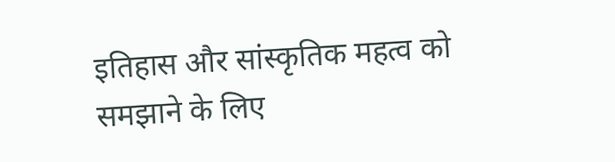इतिहास और सांस्कृतिक महत्व को समझाने के लिए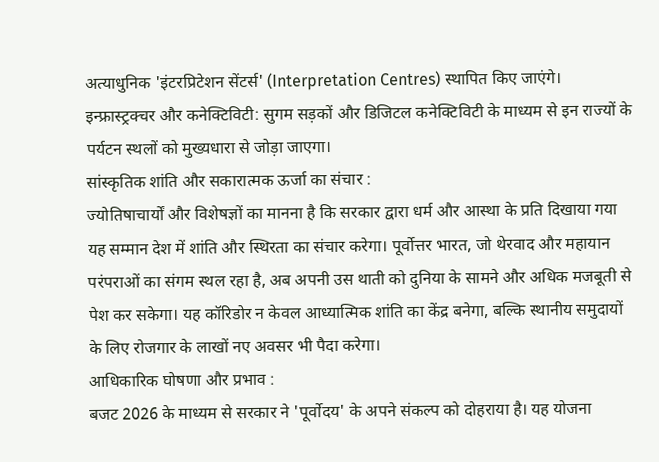अत्याधुनिक 'इंटरप्रिटेशन सेंटर्स' (Interpretation Centres) स्थापित किए जाएंगे।
इन्फ्रास्ट्रक्चर और कनेक्टिविटी: सुगम सड़कों और डिजिटल कनेक्टिविटी के माध्यम से इन राज्यों के पर्यटन स्थलों को मुख्यधारा से जोड़ा जाएगा।
सांस्कृतिक शांति और सकारात्मक ऊर्जा का संचार :
ज्योतिषाचार्यों और विशेषज्ञों का मानना है कि सरकार द्वारा धर्म और आस्था के प्रति दिखाया गया यह सम्मान देश में शांति और स्थिरता का संचार करेगा। पूर्वोत्तर भारत, जो थेरवाद और महायान परंपराओं का संगम स्थल रहा है, अब अपनी उस थाती को दुनिया के सामने और अधिक मजबूती से पेश कर सकेगा। यह कॉरिडोर न केवल आध्यात्मिक शांति का केंद्र बनेगा, बल्कि स्थानीय समुदायों के लिए रोजगार के लाखों नए अवसर भी पैदा करेगा।
आधिकारिक घोषणा और प्रभाव :
बजट 2026 के माध्यम से सरकार ने 'पूर्वोदय' के अपने संकल्प को दोहराया है। यह योजना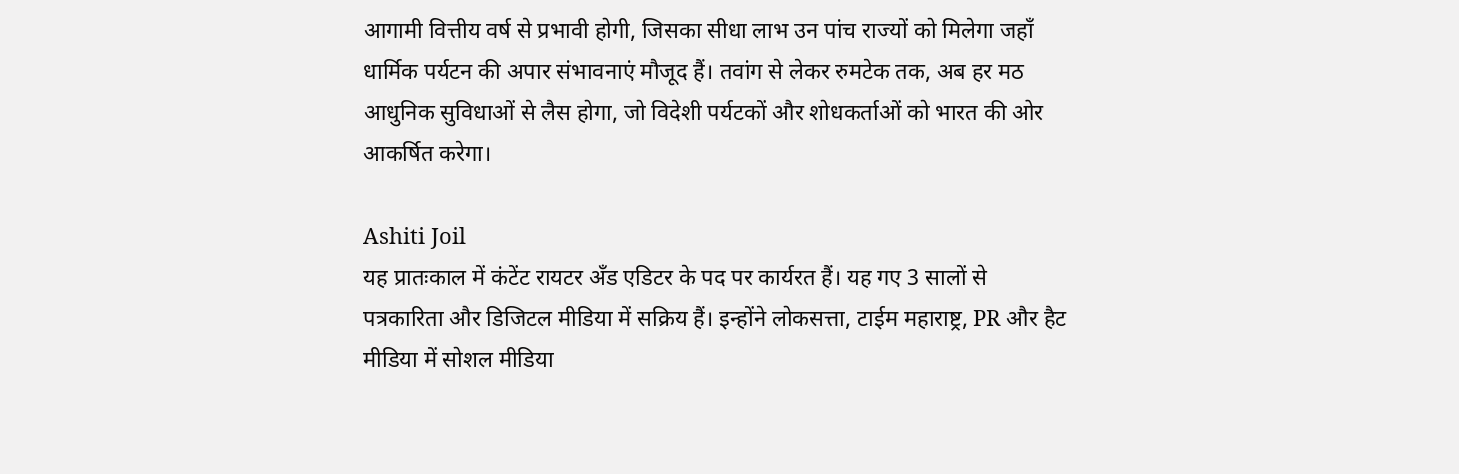आगामी वित्तीय वर्ष से प्रभावी होगी, जिसका सीधा लाभ उन पांच राज्यों को मिलेगा जहाँ धार्मिक पर्यटन की अपार संभावनाएं मौजूद हैं। तवांग से लेकर रुमटेक तक, अब हर मठ आधुनिक सुविधाओं से लैस होगा, जो विदेशी पर्यटकों और शोधकर्ताओं को भारत की ओर आकर्षित करेगा।

Ashiti Joil
यह प्रातःकाल में कंटेंट रायटर अँड एडिटर के पद पर कार्यरत हैं। यह गए 3 सालों से पत्रकारिता और डिजिटल मीडिया में सक्रिय हैं। इन्होंने लोकसत्ता, टाईम महाराष्ट्र, PR और हैट मीडिया में सोशल मीडिया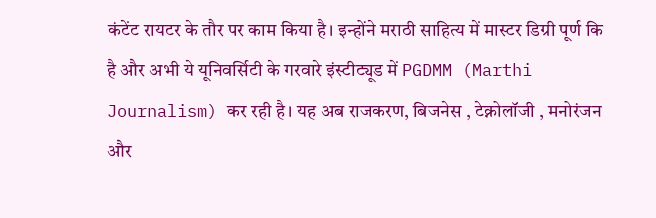कंटेंट रायटर के तौर पर काम किया है। इन्होंने मराठी साहित्य में मास्टर डिग्री पूर्ण कि है और अभी ये यूनिवर्सिटी के गरवारे इंस्टीट्यूड में PGDMM (Marthi Journalism) कर रही है। यह अब राजकरण, बिजनेस , टेक्नोलॉजी , मनोरंजन और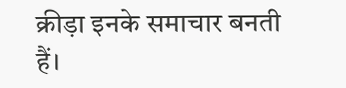क्रीड़ा इनके समाचार बनती हैं।